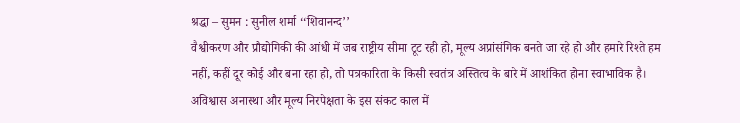श्रद्धा – सुमन : सुनील शर्मा ‘‘शिवानन्द’’
वैश्वीकरण और प्रौद्योगिकी की आंधी में जब राष्ट्रीय सीमा टूट रही हो, मूल्य अप्रांसंगिक बनते जा रहे हो और हमारे रिश्ते हम नहीं, कहीं दूर कोई और बना रहा हो, तो पत्रकारिता के किसी स्वतंत्र अस्तित्व के बारे में आशंकित होना स्वाभाविक है। अविश्वास अनास्था और मूल्य निरपेक्षता के इस संकट काल में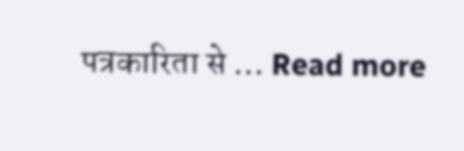पत्रकारिता से … Read more